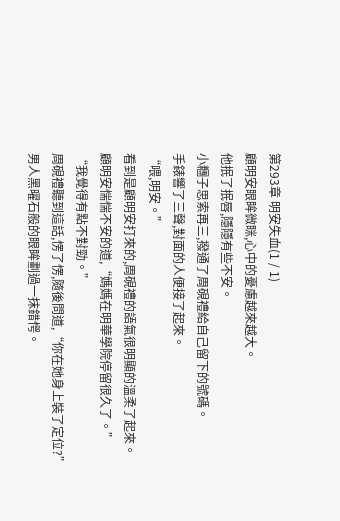第293章 明安失血(1 / 1)
顧明安眼眸微眯,心中的憂慮越來越大。
他抿了抿唇,隱隱有些不安。
小糰子思索再三,撥通了周硯禮給自己留下的號碼。
手錶響了三聲,對面的人便接了起來。
“喂,明安。”
看到是顧明安打來的,周硯禮的語氣很明顯的溫柔了起來。
顧明安惴惴不安的道,“媽媽在明華學院停留很久了。”
“我覺得有點不對勁。”
周硯禮聽到這話,愣了愣,隨後問道,“你在她身上裝了定位?”
男人黑曜石般的眼眸劃過一抹錯愕。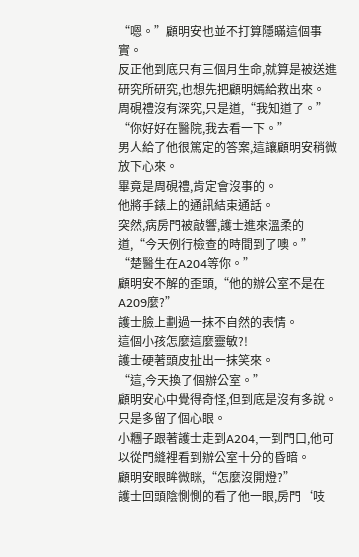“嗯。”顧明安也並不打算隱瞞這個事實。
反正他到底只有三個月生命,就算是被送進研究所研究,也想先把顧明嫣給救出來。
周硯禮沒有深究,只是道,“我知道了。”
“你好好在醫院,我去看一下。”
男人給了他很篤定的答案,這讓顧明安稍微放下心來。
畢竟是周硯禮,肯定會沒事的。
他將手錶上的通訊結束通話。
突然,病房門被敲響,護士進來溫柔的道,“今天例行檢查的時間到了噢。”
“楚醫生在A204等你。”
顧明安不解的歪頭,“他的辦公室不是在A209麼?”
護士臉上劃過一抹不自然的表情。
這個小孩怎麼這麼靈敏?!
護士硬著頭皮扯出一抹笑來。
“這,今天換了個辦公室。”
顧明安心中覺得奇怪,但到底是沒有多說。
只是多留了個心眼。
小糰子跟著護士走到A204,一到門口,他可以從門縫裡看到辦公室十分的昏暗。
顧明安眼眸微眯,“怎麼沒開燈?”
護士回頭陰惻惻的看了他一眼,房門‘吱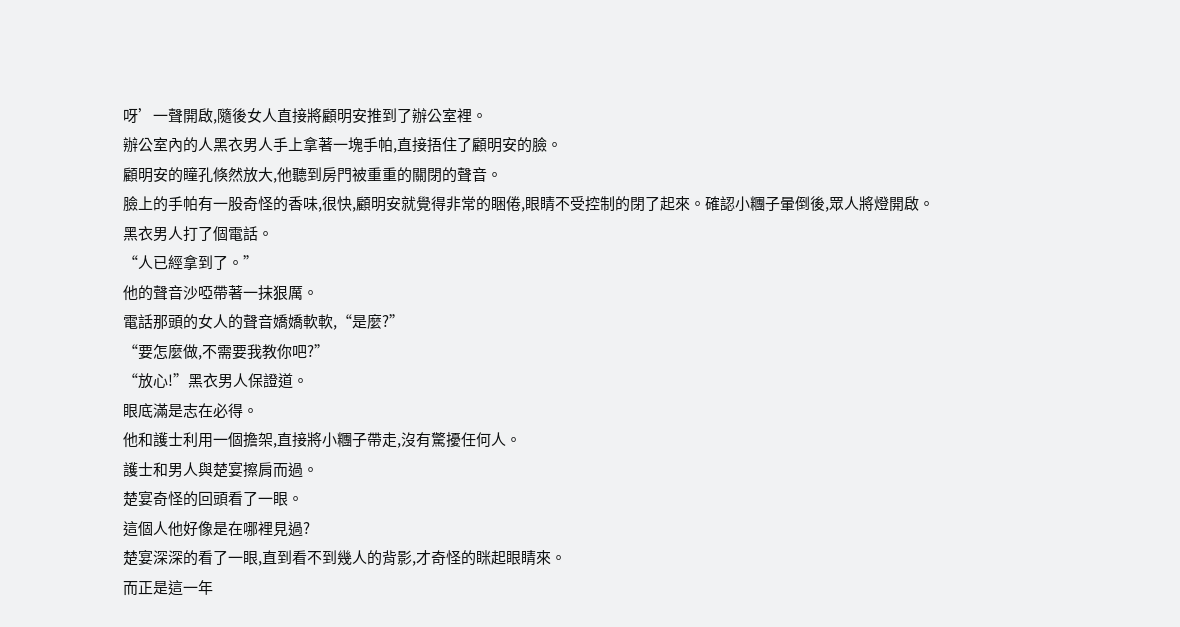呀’一聲開啟,隨後女人直接將顧明安推到了辦公室裡。
辦公室內的人黑衣男人手上拿著一塊手帕,直接捂住了顧明安的臉。
顧明安的瞳孔倏然放大,他聽到房門被重重的關閉的聲音。
臉上的手帕有一股奇怪的香味,很快,顧明安就覺得非常的睏倦,眼睛不受控制的閉了起來。確認小糰子暈倒後,眾人將燈開啟。
黑衣男人打了個電話。
“人已經拿到了。”
他的聲音沙啞帶著一抹狠厲。
電話那頭的女人的聲音嬌嬌軟軟,“是麼?”
“要怎麼做,不需要我教你吧?”
“放心!”黑衣男人保證道。
眼底滿是志在必得。
他和護士利用一個擔架,直接將小糰子帶走,沒有驚擾任何人。
護士和男人與楚宴擦肩而過。
楚宴奇怪的回頭看了一眼。
這個人他好像是在哪裡見過?
楚宴深深的看了一眼,直到看不到幾人的背影,才奇怪的眯起眼睛來。
而正是這一年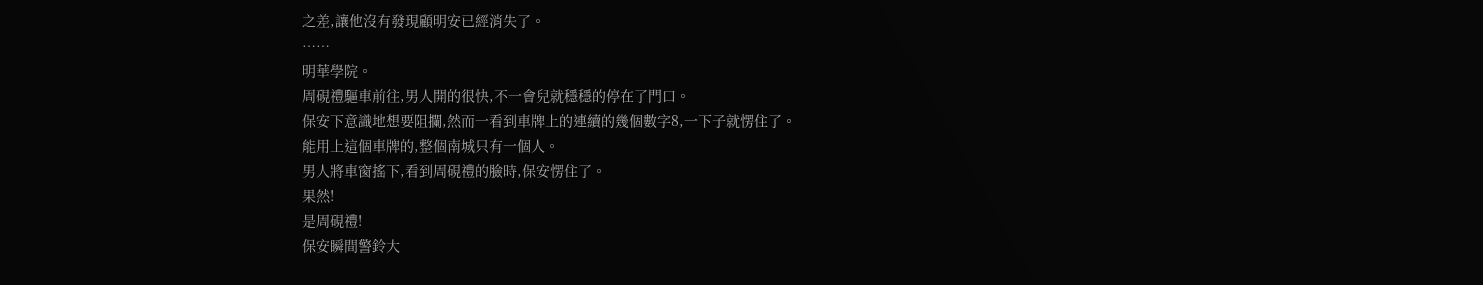之差,讓他沒有發現顧明安已經消失了。
……
明華學院。
周硯禮驅車前往,男人開的很快,不一會兒就穩穩的停在了門口。
保安下意識地想要阻攔,然而一看到車牌上的連續的幾個數字8,一下子就愣住了。
能用上這個車牌的,整個南城只有一個人。
男人將車窗搖下,看到周硯禮的臉時,保安愣住了。
果然!
是周硯禮!
保安瞬間警鈴大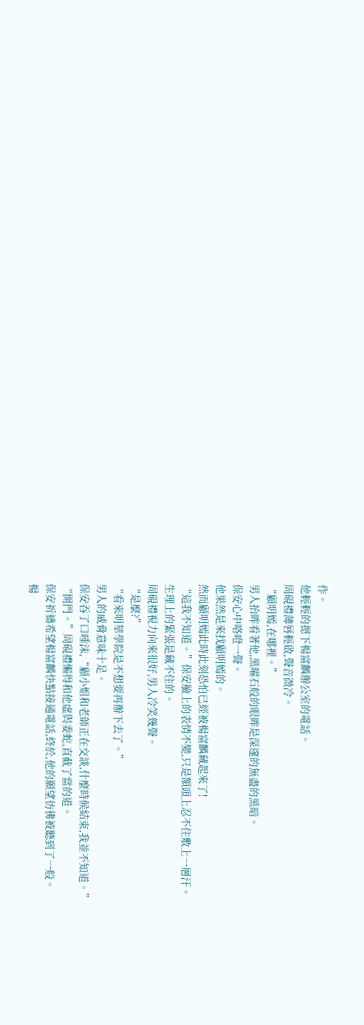作。
他輕輕的摁下楊富麟辦公室的電話。
周硯禮薄唇輕啟,聲音微冷。
“顧明嫣,在哪裡。”
男人抬眸看著他,黑曜石般的眼眸是深邃的無盡的黑暗。
保安心中咯噔一聲。
他果然是來找顧明嫣的。
然而顧明嫣此時此刻恐怕已經被楊富麟藏起來了!
“這我不知道。”保安臉上的表情不變,只是額頭上忍不住敷上一層汗。
生理上的緊張是藏不住的。
周硯禮視力向來很好,男人冷笑幾聲。
“是麼?”
“看來明華學院是不想要再辦下去了。”
男人的威脅意味十足。
保安吞了口唾沫,“顧小姐和老師正在交談,什麼時候結束,我並不知道。”
“開門。”周硯禮懶得和他虛與委蛇,直截了當的道。
保安祈禱希望楊富麟快點接通電話,終於,他的願望彷彿被聽到了一般。
楊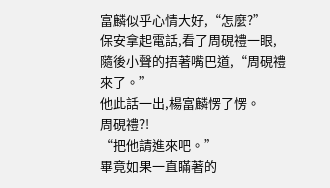富麟似乎心情大好,“怎麼?”
保安拿起電話,看了周硯禮一眼,隨後小聲的捂著嘴巴道,“周硯禮來了。”
他此話一出,楊富麟愣了愣。
周硯禮?!
“把他請進來吧。”
畢竟如果一直瞞著的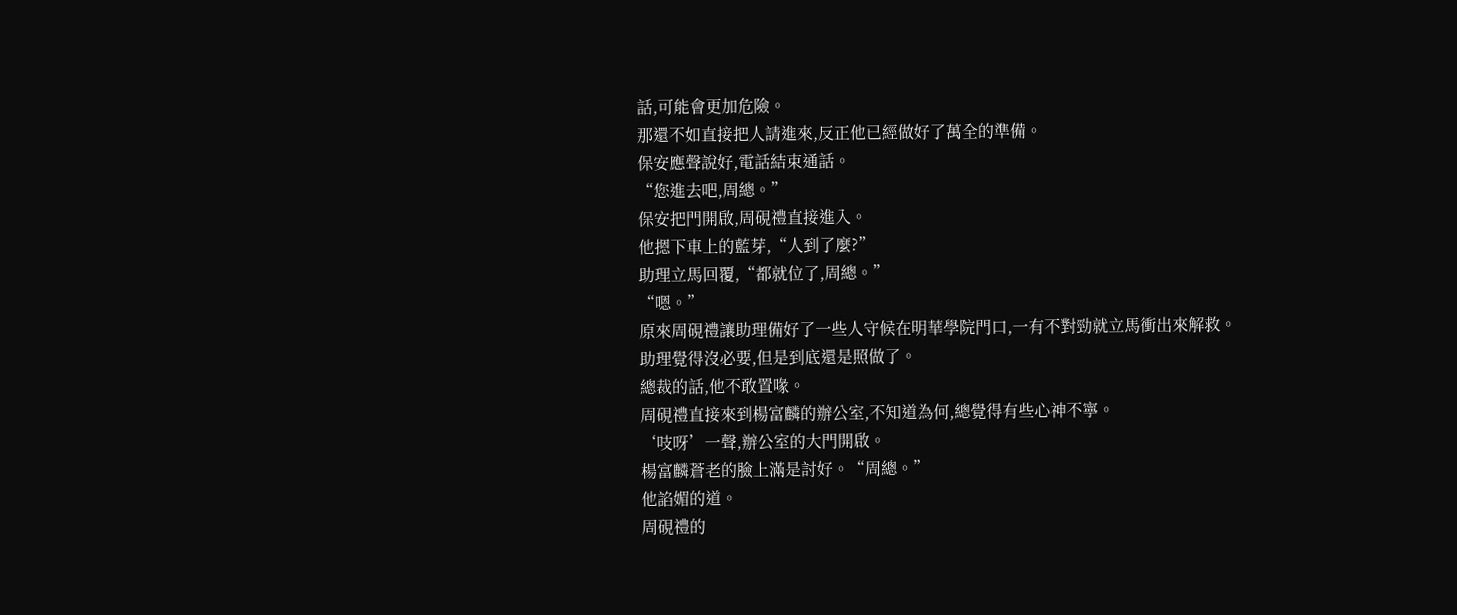話,可能會更加危險。
那還不如直接把人請進來,反正他已經做好了萬全的準備。
保安應聲說好,電話結束通話。
“您進去吧,周總。”
保安把門開啟,周硯禮直接進入。
他摁下車上的藍芽,“人到了麼?”
助理立馬回覆,“都就位了,周總。”
“嗯。”
原來周硯禮讓助理備好了一些人守候在明華學院門口,一有不對勁就立馬衝出來解救。
助理覺得沒必要,但是到底還是照做了。
總裁的話,他不敢置喙。
周硯禮直接來到楊富麟的辦公室,不知道為何,總覺得有些心神不寧。
‘吱呀’一聲,辦公室的大門開啟。
楊富麟蒼老的臉上滿是討好。“周總。”
他諂媚的道。
周硯禮的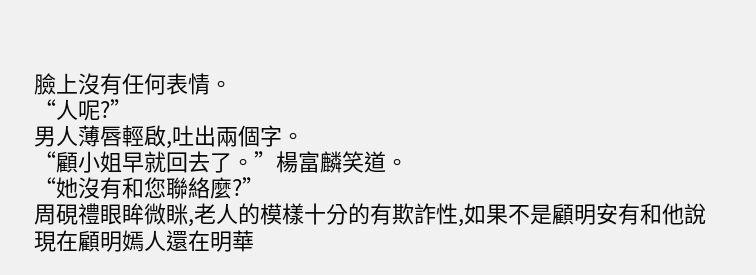臉上沒有任何表情。
“人呢?”
男人薄唇輕啟,吐出兩個字。
“顧小姐早就回去了。”楊富麟笑道。
“她沒有和您聯絡麼?”
周硯禮眼眸微眯,老人的模樣十分的有欺詐性,如果不是顧明安有和他說現在顧明嫣人還在明華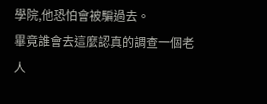學院,他恐怕會被騙過去。
畢竟誰會去這麼認真的調查一個老人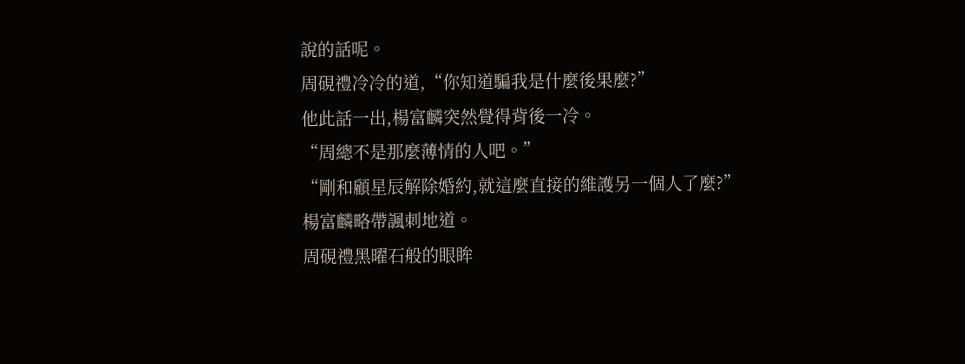說的話呢。
周硯禮冷冷的道,“你知道騙我是什麼後果麼?”
他此話一出,楊富麟突然覺得背後一冷。
“周總不是那麼薄情的人吧。”
“剛和顧星辰解除婚約,就這麼直接的維護另一個人了麼?”
楊富麟略帶諷刺地道。
周硯禮黑曜石般的眼眸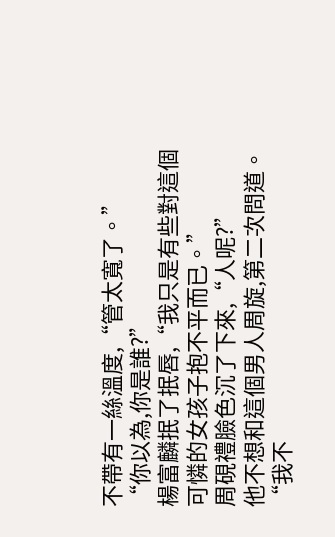不帶有一絲溫度,“管太寬了。”
“你以為,你是誰?”
楊富麟抿了抿唇,“我只是有些對這個可憐的女孩子抱不平而已。”
周硯禮臉色沉了下來,“人呢?”
他不想和這個男人周旋,第二次問道。
“我不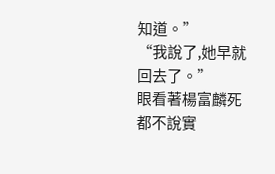知道。”
“我說了,她早就回去了。”
眼看著楊富麟死都不說實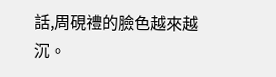話,周硯禮的臉色越來越沉。